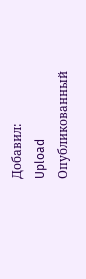Добавил:
Upload Опубликованный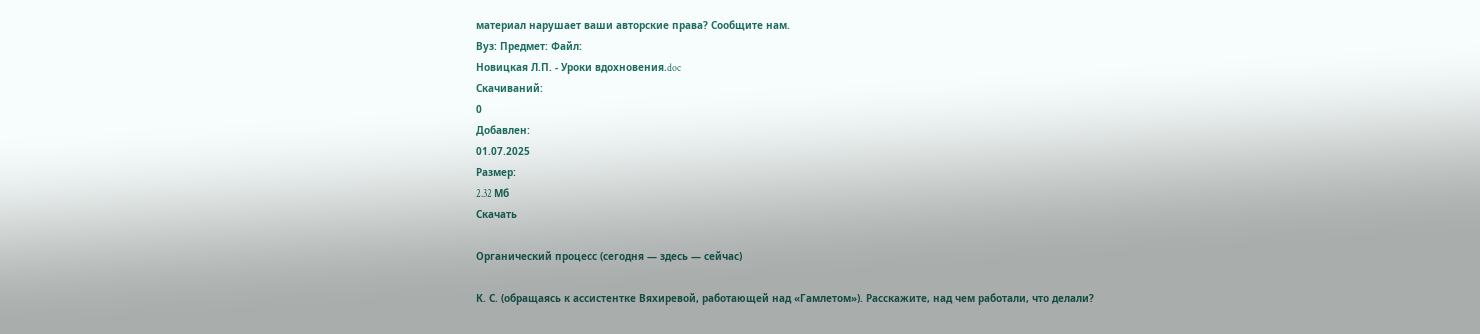материал нарушает ваши авторские права? Сообщите нам.
Вуз: Предмет: Файл:
Новицкая Л.П. - Уроки вдохновения.doc
Скачиваний:
0
Добавлен:
01.07.2025
Размер:
2.32 Mб
Скачать

Органический процесс (сегодня — здесь — сейчас)

К. С. (обращаясь к ассистентке Вяхиревой, работающей над «Гамлетом»). Расскажите, над чем работали, что делали?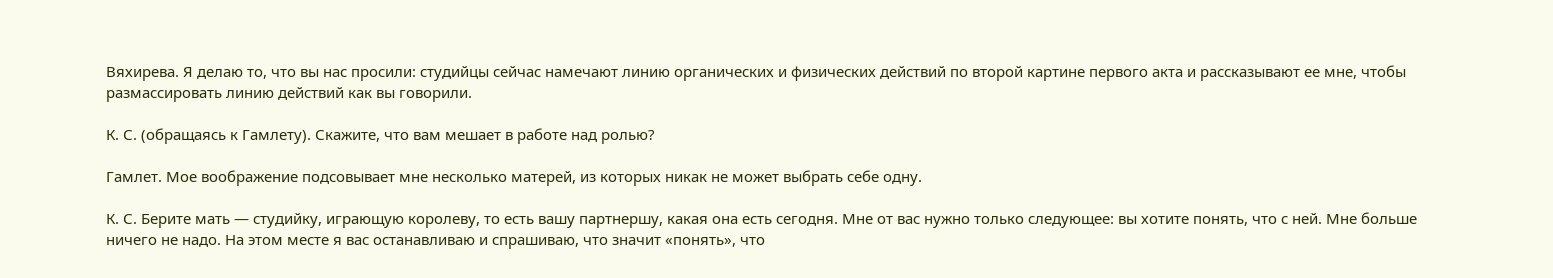Вяхирева. Я делаю то, что вы нас просили: студийцы сейчас намечают линию органических и физических действий по второй картине первого акта и рассказывают ее мне, чтобы размассировать линию действий как вы говорили.

К. С. (обращаясь к Гамлету). Скажите, что вам мешает в работе над ролью?

Гамлет. Мое воображение подсовывает мне несколько матерей, из которых никак не может выбрать себе одну.

К. С. Берите мать — студийку, играющую королеву, то есть вашу партнершу, какая она есть сегодня. Мне от вас нужно только следующее: вы хотите понять, что с ней. Мне больше ничего не надо. На этом месте я вас останавливаю и спрашиваю, что значит «понять», что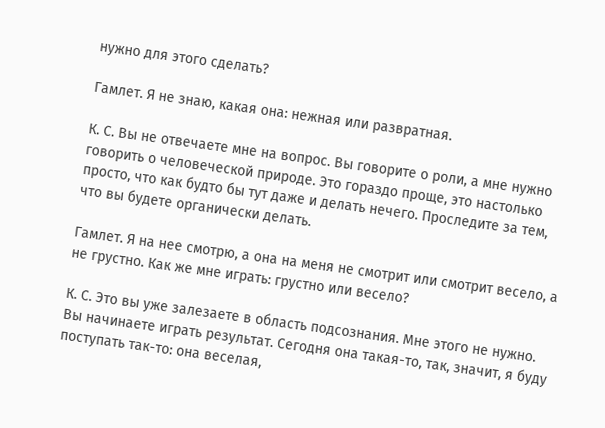нужно для этого сделать?

Гамлет. Я не знаю, какая она: нежная или развратная.

К. С. Вы не отвечаете мне на вопрос. Вы говорите о роли, а мне нужно говорить о человеческой природе. Это гораздо проще, это настолько просто, что как будто бы тут даже и делать нечего. Проследите за тем, что вы будете органически делать.

Гамлет. Я на нее смотрю, а она на меня не смотрит или смотрит весело, а не грустно. Как же мне играть: грустно или весело?

К. С. Это вы уже залезаете в область подсознания. Мне этого не нужно. Вы начинаете играть результат. Сегодня она такая-то, так, значит, я буду поступать так-то: она веселая,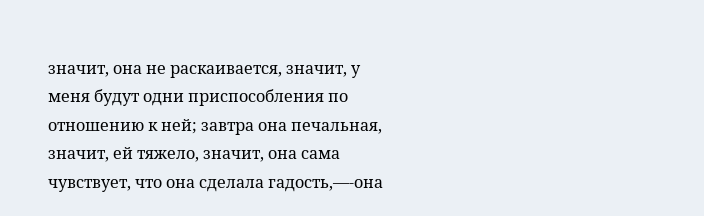значит, она не раскаивается, значит, у меня будут одни приспособления по отношению к ней; завтра она печальная, значит, ей тяжело, значит, она сама чувствует, что она сделала гадость,—-она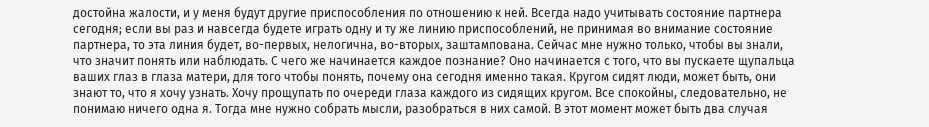достойна жалости, и у меня будут другие приспособления по отношению к ней. Всегда надо учитывать состояние партнера сегодня; если вы раз и навсегда будете играть одну и ту же линию приспособлений, не принимая во внимание состояние партнера, то эта линия будет, во-первых, нелогична, во-вторых, заштампована. Сейчас мне нужно только, чтобы вы знали, что значит понять или наблюдать. С чего же начинается каждое познание? Оно начинается с того, что вы пускаете щупальца ваших глаз в глаза матери, для того чтобы понять, почему она сегодня именно такая. Кругом сидят люди, может быть, они знают то, что я хочу узнать. Хочу прощупать по очереди глаза каждого из сидящих кругом. Все спокойны, следовательно, не понимаю ничего одна я. Тогда мне нужно собрать мысли, разобраться в них самой. В этот момент может быть два случая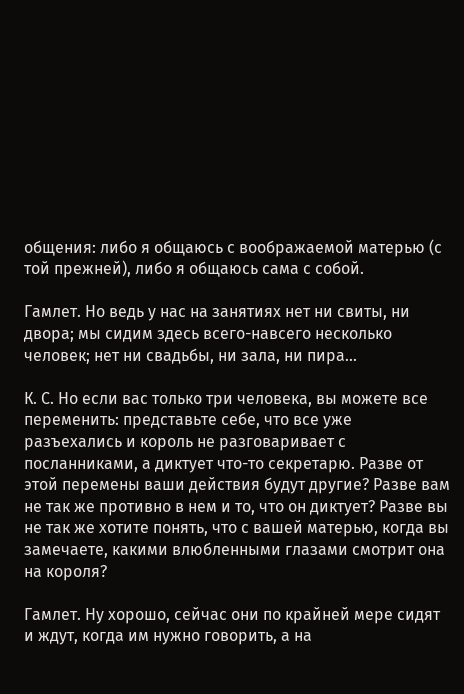общения: либо я общаюсь с воображаемой матерью (с той прежней), либо я общаюсь сама с собой.

Гамлет. Но ведь у нас на занятиях нет ни свиты, ни двора; мы сидим здесь всего-навсего несколько человек; нет ни свадьбы, ни зала, ни пира...

К. С. Но если вас только три человека, вы можете все переменить: представьте себе, что все уже разъехались и король не разговаривает с посланниками, а диктует что-то секретарю. Разве от этой перемены ваши действия будут другие? Разве вам не так же противно в нем и то, что он диктует? Разве вы не так же хотите понять, что с вашей матерью, когда вы замечаете, какими влюбленными глазами смотрит она на короля?

Гамлет. Ну хорошо, сейчас они по крайней мере сидят и ждут, когда им нужно говорить, а на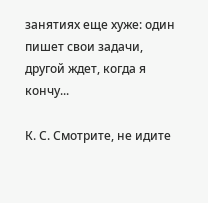занятиях еще хуже: один пишет свои задачи, другой ждет, когда я кончу...

К. С. Смотрите, не идите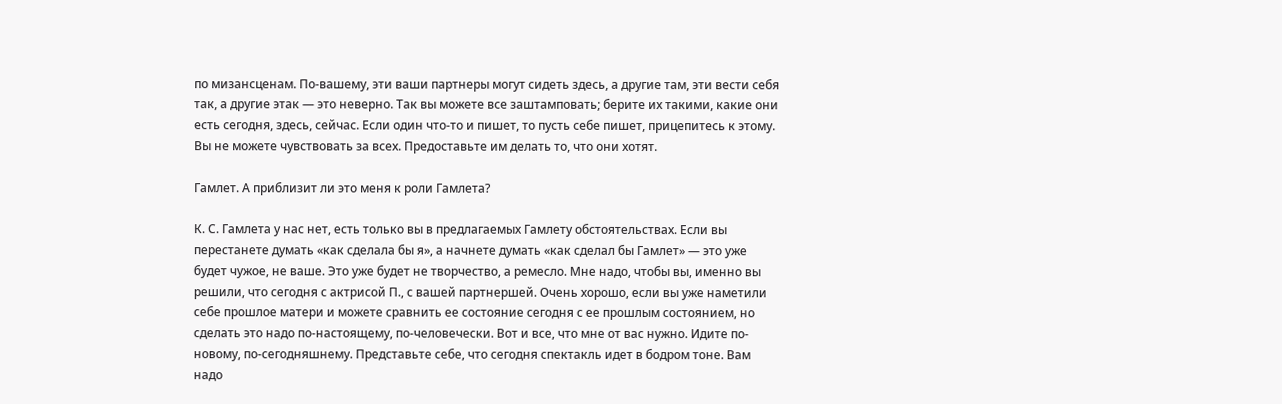по мизансценам. По-вашему, эти ваши партнеры могут сидеть здесь, а другие там, эти вести себя так, а другие этак — это неверно. Так вы можете все заштамповать; берите их такими, какие они есть сегодня, здесь, сейчас. Если один что-то и пишет, то пусть себе пишет, прицепитесь к этому. Вы не можете чувствовать за всех. Предоставьте им делать то, что они хотят.

Гамлет. А приблизит ли это меня к роли Гамлета?

К. С. Гамлета у нас нет, есть только вы в предлагаемых Гамлету обстоятельствах. Если вы перестанете думать «как сделала бы я», а начнете думать «как сделал бы Гамлет» — это уже будет чужое, не ваше. Это уже будет не творчество, а ремесло. Мне надо, чтобы вы, именно вы решили, что сегодня с актрисой П., с вашей партнершей. Очень хорошо, если вы уже наметили себе прошлое матери и можете сравнить ее состояние сегодня с ее прошлым состоянием, но сделать это надо по-настоящему, по-человечески. Вот и все, что мне от вас нужно. Идите по-новому, по-сегодняшнему. Представьте себе, что сегодня спектакль идет в бодром тоне. Вам надо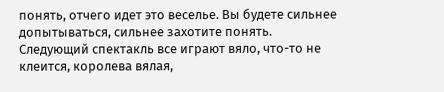понять, отчего идет это веселье. Вы будете сильнее допытываться, сильнее захотите понять. Следующий спектакль все играют вяло, что-то не клеится, королева вялая,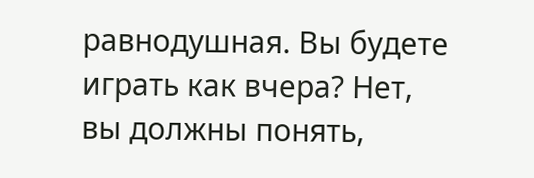равнодушная. Вы будете играть как вчера? Нет, вы должны понять,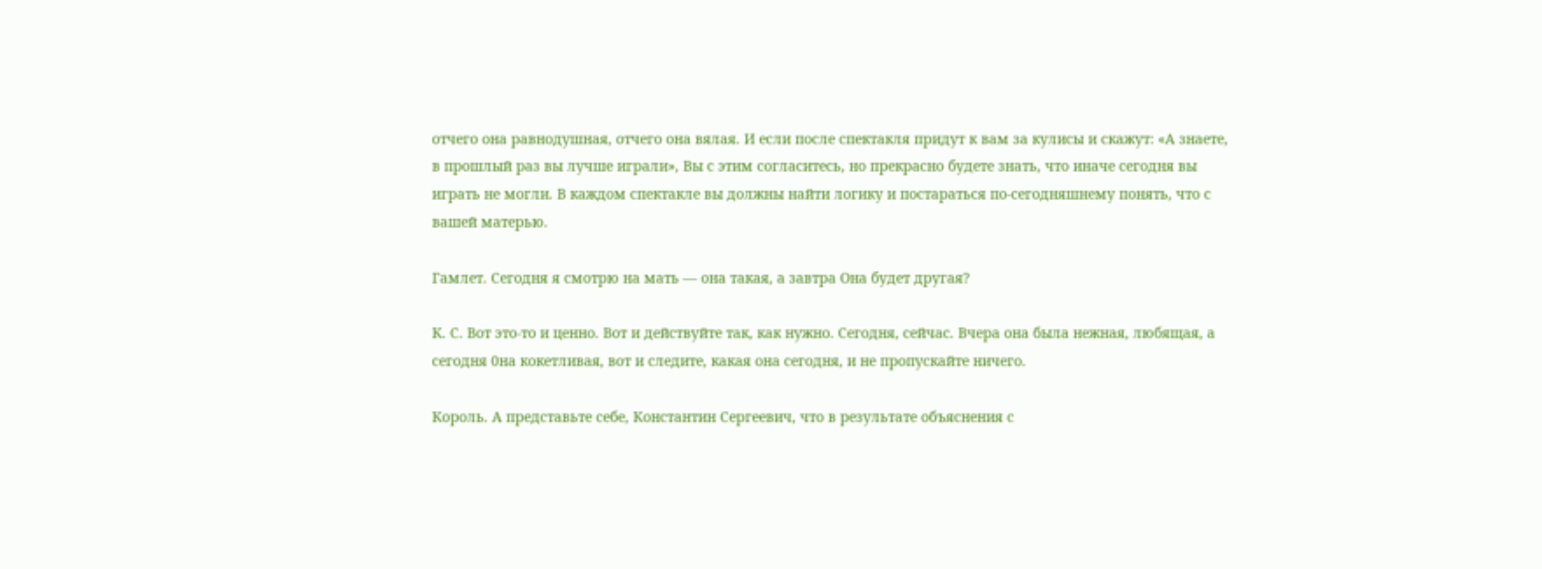отчего она равнодушная, отчего она вялая. И если после спектакля придут к вам за кулисы и скажут: «А знаете, в прошлый раз вы лучше играли», Вы с этим согласитесь, но прекрасно будете знать, что иначе сегодня вы играть не могли. В каждом спектакле вы должны найти логику и постараться по-сегодняшнему понять, что с вашей матерью.

Гамлет. Сегодня я смотрю на мать — она такая, а завтра Она будет другая?

К. С. Вот это-то и ценно. Вот и действуйте так, как нужно. Сегодня, сейчас. Вчера она была нежная, любящая, а сегодня 0на кокетливая, вот и следите, какая она сегодня, и не пропускайте ничего.

Король. А представьте себе, Константин Сергеевич, что в результате объяснения с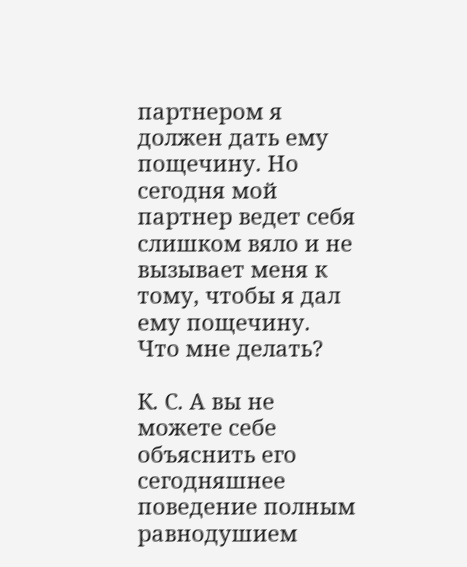партнером я должен дать ему пощечину. Но сегодня мой партнер ведет себя слишком вяло и не вызывает меня к тому, чтобы я дал ему пощечину. Что мне делать?

К. С. А вы не можете себе объяснить его сегодняшнее поведение полным равнодушием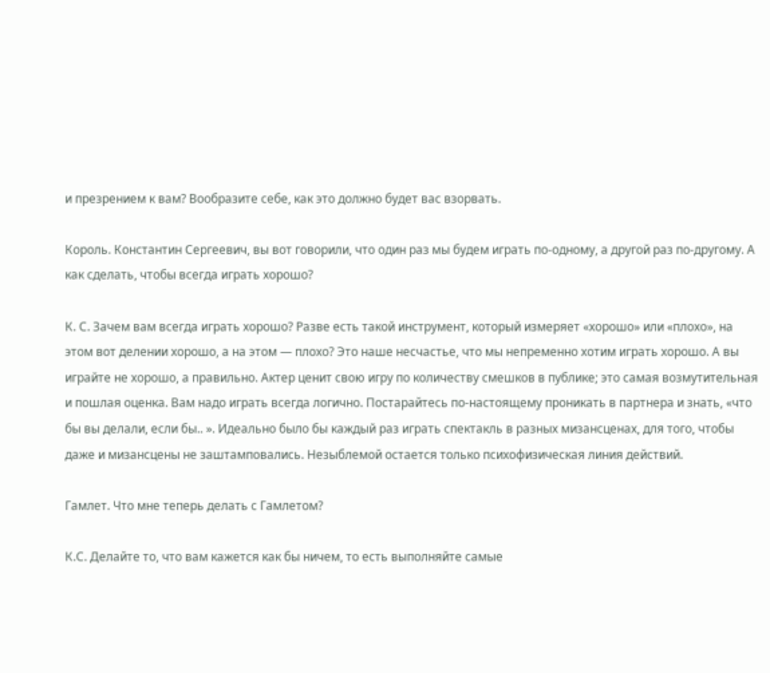и презрением к вам? Вообразите себе, как это должно будет вас взорвать.

Король. Константин Сергеевич, вы вот говорили, что один раз мы будем играть по-одному, а другой раз по-другому. А как сделать, чтобы всегда играть хорошо?

К. С. Зачем вам всегда играть хорошо? Разве есть такой инструмент, который измеряет «хорошо» или «плохо», на этом вот делении хорошо, а на этом — плохо? Это наше несчастье, что мы непременно хотим играть хорошо. А вы играйте не хорошо, а правильно. Актер ценит свою игру по количеству смешков в публике; это самая возмутительная и пошлая оценка. Вам надо играть всегда логично. Постарайтесь по-настоящему проникать в партнера и знать, «что бы вы делали, если бы.. ». Идеально было бы каждый раз играть спектакль в разных мизансценах, для того, чтобы даже и мизансцены не заштамповались. Незыблемой остается только психофизическая линия действий.

Гамлет. Что мне теперь делать с Гамлетом?

К.С. Делайте то, что вам кажется как бы ничем, то есть выполняйте самые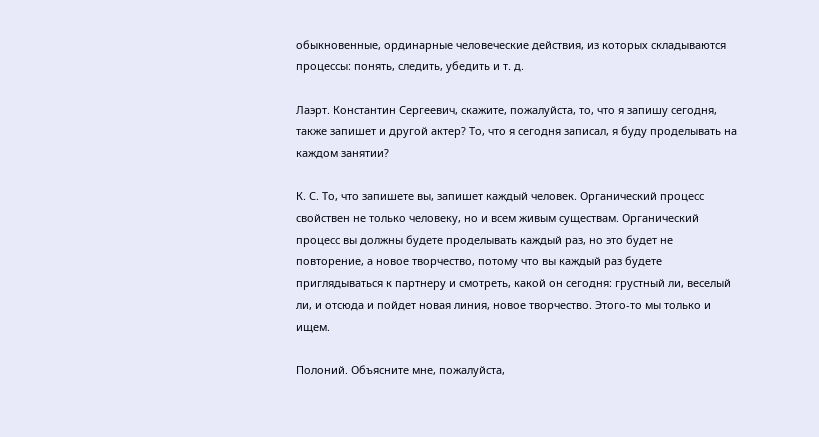обыкновенные, ординарные человеческие действия, из которых складываются процессы: понять, следить, убедить и т. д.

Лаэрт. Константин Сергеевич, скажите, пожалуйста, то, что я запишу сегодня, также запишет и другой актер? То, что я сегодня записал, я буду проделывать на каждом занятии?

К. С. То, что запишете вы, запишет каждый человек. Органический процесс свойствен не только человеку, но и всем живым существам. Органический процесс вы должны будете проделывать каждый раз, но это будет не повторение, а новое творчество, потому что вы каждый раз будете приглядываться к партнеру и смотреть, какой он сегодня: грустный ли, веселый ли, и отсюда и пойдет новая линия, новое творчество. Этого-то мы только и ищем.

Полоний. Объясните мне, пожалуйста,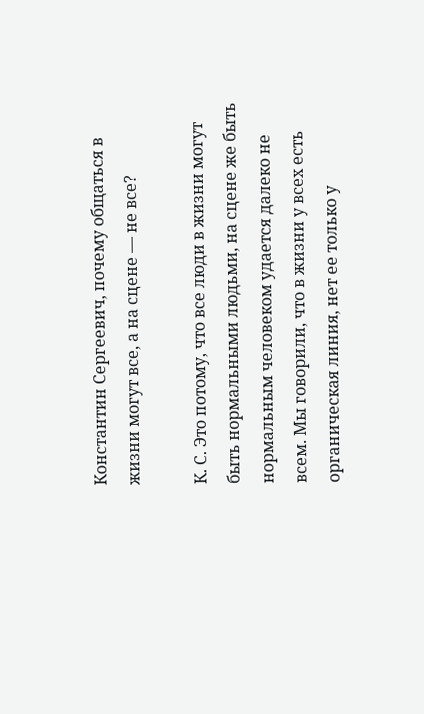Константин Сергеевич, почему общаться в жизни могут все, а на сцене — не все?

К. С. Это потому, что все люди в жизни могут быть нормальными людьми, на сцене же быть нормальным человеком удается далеко не всем. Мы говорили, что в жизни у всех есть органическая линия, нет ее только у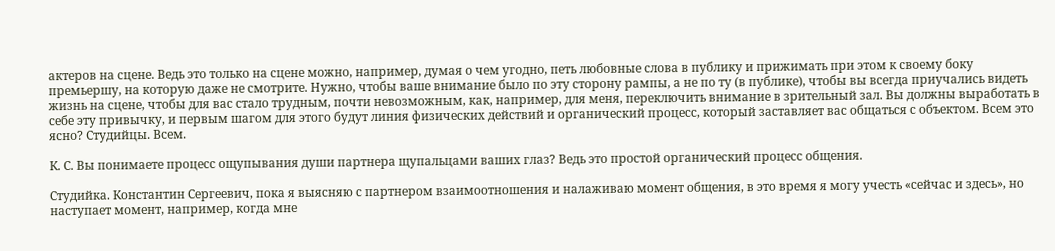актеров на сцене. Ведь это только на сцене можно, например, думая о чем угодно, петь любовные слова в публику и прижимать при этом к своему боку премьершу, на которую даже не смотрите. Нужно, чтобы ваше внимание было по эту сторону рампы, а не по ту (в публике), чтобы вы всегда приучались видеть жизнь на сцене, чтобы для вас стало трудным, почти невозможным, как, например, для меня, переключить внимание в зрительный зал. Вы должны выработать в себе эту привычку, и первым шагом для этого будут линия физических действий и органический процесс, который заставляет вас общаться с объектом. Всем это ясно? Студийцы. Всем.

К. С. Вы понимаете процесс ощупывания души партнера щупальцами ваших глаз? Ведь это простой органический процесс общения.

Студийка. Константин Сергеевич, пока я выясняю с партнером взаимоотношения и налаживаю момент общения, в это время я могу учесть «сейчас и здесь», но наступает момент, например, когда мне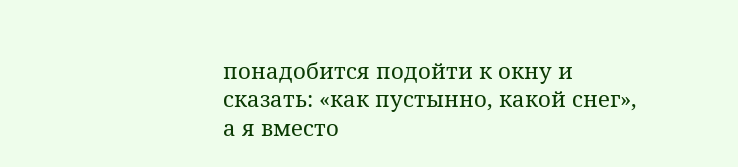понадобится подойти к окну и сказать: «как пустынно, какой снег», а я вместо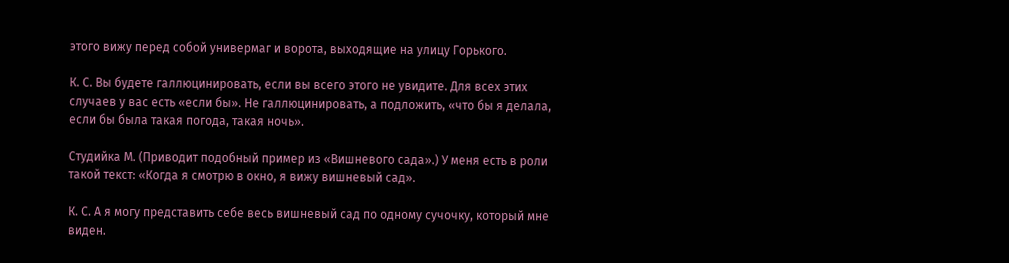этого вижу перед собой универмаг и ворота, выходящие на улицу Горького.

К. С. Вы будете галлюцинировать, если вы всего этого не увидите. Для всех этих случаев у вас есть «если бы». Не галлюцинировать, а подложить, «что бы я делала, если бы была такая погода, такая ночь».

Студийка М. (Приводит подобный пример из «Вишневого сада».) У меня есть в роли такой текст: «Когда я смотрю в окно, я вижу вишневый сад».

К. С. А я могу представить себе весь вишневый сад по одному сучочку, который мне виден.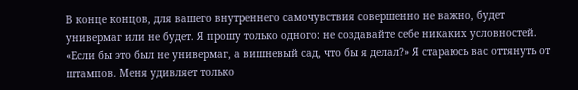В конце концов, для вашего внутреннего самочувствия совершенно не важно, будет универмаг или не будет. Я прошу только одного: не создавайте себе никаких условностей. «Если бы это был не универмаг, а вишневый сад, что бы я делал?» Я стараюсь вас оттянуть от штампов. Меня удивляет только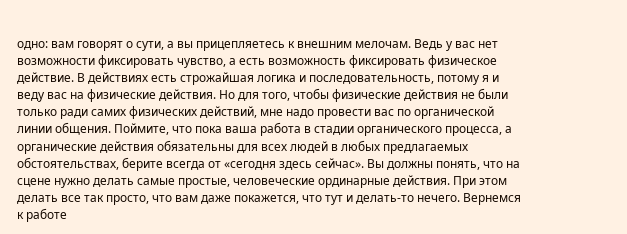одно: вам говорят о сути, а вы прицепляетесь к внешним мелочам. Ведь у вас нет возможности фиксировать чувство, а есть возможность фиксировать физическое действие. В действиях есть строжайшая логика и последовательность, потому я и веду вас на физические действия. Но для того, чтобы физические действия не были только ради самих физических действий, мне надо провести вас по органической линии общения. Поймите, что пока ваша работа в стадии органического процесса, а органические действия обязательны для всех людей в любых предлагаемых обстоятельствах, берите всегда от «сегодня здесь сейчас». Вы должны понять, что на сцене нужно делать самые простые, человеческие ординарные действия. При этом делать все так просто, что вам даже покажется, что тут и делать-то нечего. Вернемся к работе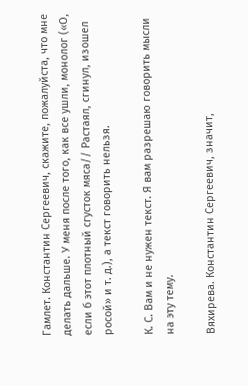Гамлет. Константин Сергеевич, скажите, пожалуйста, что мне делать дальше. У меня после того, как все ушли, монолог («О, если б этот плотный сгусток мяса// Растаял, сгинул, изошел росой» и т. д.), а текст говорить нельзя.

К. С. Вам и не нужен текст. Я вам разрешаю говорить мысли на эту тему.

Вяхирева. Константин Сергеевич, значит,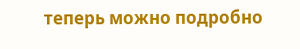теперь можно подробно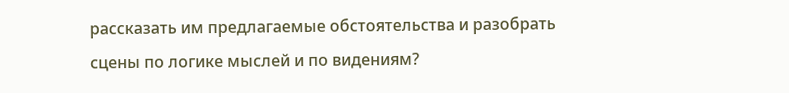рассказать им предлагаемые обстоятельства и разобрать сцены по логике мыслей и по видениям?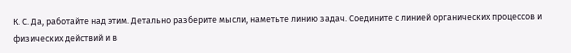К. С. Да, работайте над этим. Детально разберите мысли, наметьте линию задач. Соедините с линией органических процессов и физических действий и в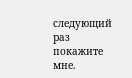следующий раз покажите мне.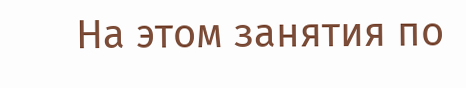На этом занятия по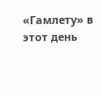«Гамлету» в этот день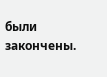были закончены.